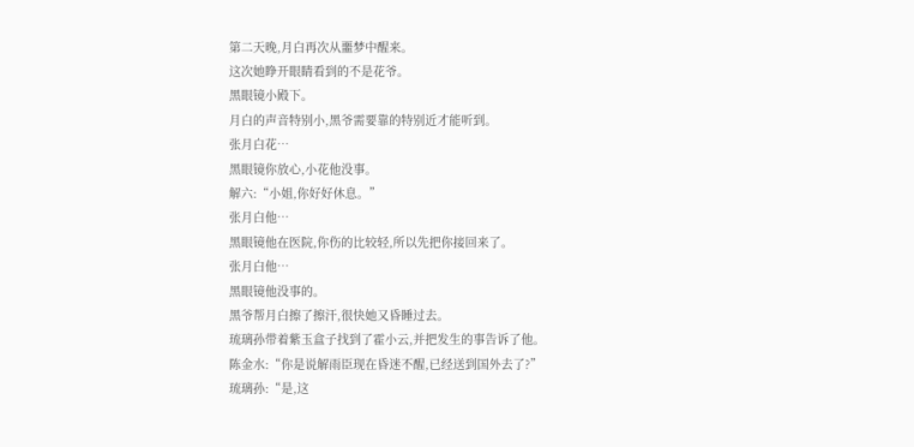第二天晚,月白再次从噩梦中醒来。
这次她睁开眼睛看到的不是花爷。
黑眼镜小殿下。
月白的声音特别小,黑爷需要靠的特别近才能听到。
张月白花…
黑眼镜你放心,小花他没事。
解六:“小姐,你好好休息。”
张月白他…
黑眼镜他在医院,你伤的比较轻,所以先把你接回来了。
张月白他…
黑眼镜他没事的。
黑爷帮月白擦了擦汗,很快她又昏睡过去。
琉璃孙带着紫玉盒子找到了霍小云,并把发生的事告诉了他。
陈金水:“你是说解雨臣现在昏迷不醒,已经送到国外去了?”
琉璃孙:“是,这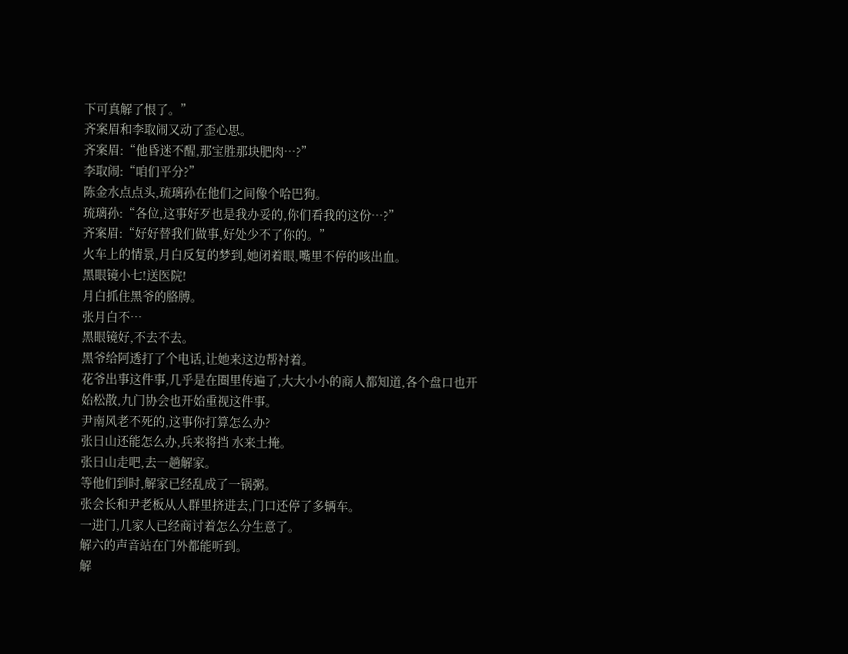下可真解了恨了。”
齐案眉和李取闹又动了歪心思。
齐案眉:“他昏迷不醒,那宝胜那块肥肉…?”
李取闹:“咱们平分?”
陈金水点点头,琉璃孙在他们之间像个哈巴狗。
琉璃孙:“各位,这事好歹也是我办妥的,你们看我的这份…?”
齐案眉:“好好替我们做事,好处少不了你的。”
火车上的情景,月白反复的梦到,她闭着眼,嘴里不停的咳出血。
黑眼镜小七!送医院!
月白抓住黑爷的胳膊。
张月白不…
黑眼镜好,不去不去。
黑爷给阿透打了个电话,让她来这边帮衬着。
花爷出事这件事,几乎是在圈里传遍了,大大小小的商人都知道,各个盘口也开始松散,九门协会也开始重视这件事。
尹南风老不死的,这事你打算怎么办?
张日山还能怎么办,兵来将挡 水来土掩。
张日山走吧,去一趟解家。
等他们到时,解家已经乱成了一锅粥。
张会长和尹老板从人群里挤进去,门口还停了多辆车。
一进门,几家人已经商讨着怎么分生意了。
解六的声音站在门外都能听到。
解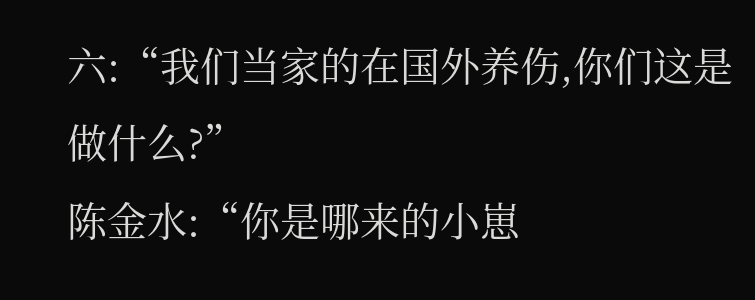六:“我们当家的在国外养伤,你们这是做什么?”
陈金水:“你是哪来的小崽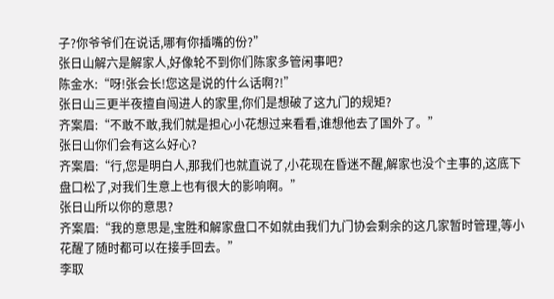子?你爷爷们在说话,哪有你插嘴的份?”
张日山解六是解家人,好像轮不到你们陈家多管闲事吧?
陈金水:“呀!张会长!您这是说的什么话啊?!”
张日山三更半夜擅自闯进人的家里,你们是想破了这九门的规矩?
齐案眉:“不敢不敢,我们就是担心小花想过来看看,谁想他去了国外了。”
张日山你们会有这么好心?
齐案眉:“行,您是明白人,那我们也就直说了,小花现在昏迷不醒,解家也没个主事的,这底下盘口松了,对我们生意上也有很大的影响啊。”
张日山所以你的意思?
齐案眉:“我的意思是,宝胜和解家盘口不如就由我们九门协会剩余的这几家暂时管理,等小花醒了随时都可以在接手回去。”
李取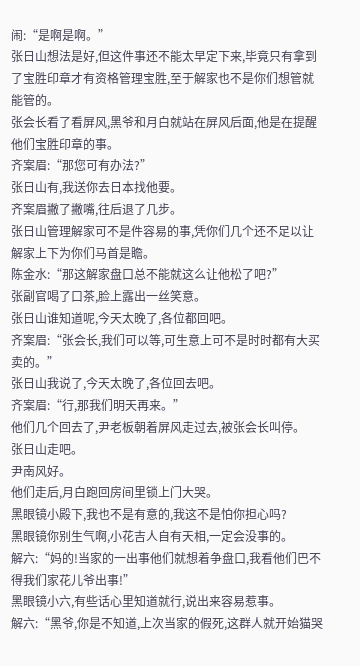闹:“是啊是啊。”
张日山想法是好,但这件事还不能太早定下来,毕竟只有拿到了宝胜印章才有资格管理宝胜,至于解家也不是你们想管就能管的。
张会长看了看屏风,黑爷和月白就站在屏风后面,他是在提醒他们宝胜印章的事。
齐案眉:“那您可有办法?”
张日山有,我送你去日本找他要。
齐案眉撇了撇嘴,往后退了几步。
张日山管理解家可不是件容易的事,凭你们几个还不足以让解家上下为你们马首是瞻。
陈金水:“那这解家盘口总不能就这么让他松了吧?”
张副官喝了口茶,脸上露出一丝笑意。
张日山谁知道呢,今天太晚了,各位都回吧。
齐案眉:“张会长,我们可以等,可生意上可不是时时都有大买卖的。”
张日山我说了,今天太晚了,各位回去吧。
齐案眉:“行,那我们明天再来。”
他们几个回去了,尹老板朝着屏风走过去,被张会长叫停。
张日山走吧。
尹南风好。
他们走后,月白跑回房间里锁上门大哭。
黑眼镜小殿下,我也不是有意的,我这不是怕你担心吗?
黑眼镜你别生气啊,小花吉人自有天相,一定会没事的。
解六:“妈的!当家的一出事他们就想着争盘口,我看他们巴不得我们家花儿爷出事!”
黑眼镜小六,有些话心里知道就行,说出来容易惹事。
解六:“黑爷,你是不知道,上次当家的假死,这群人就开始猫哭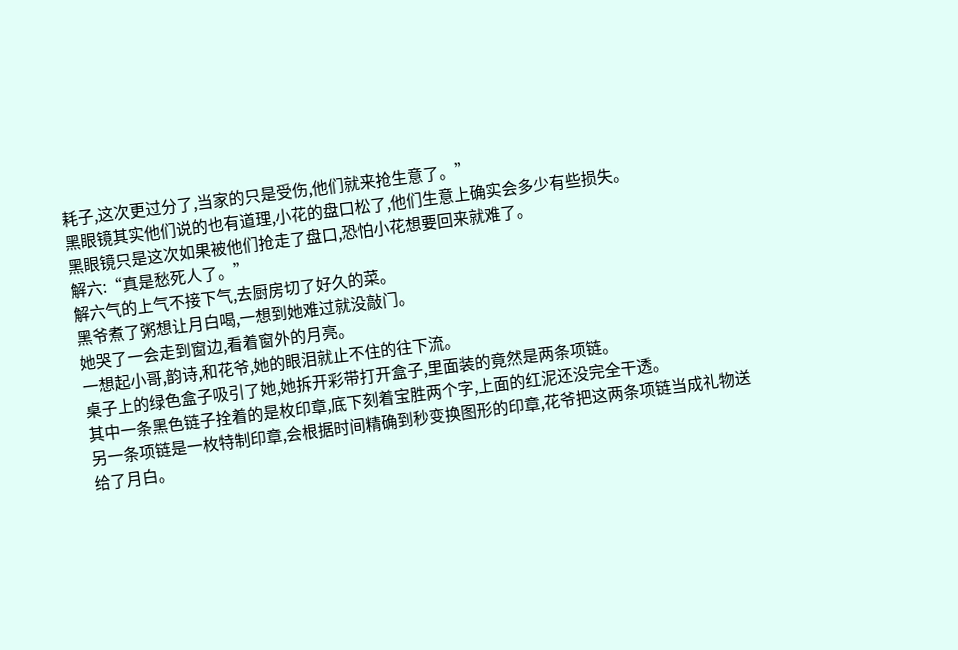耗子,这次更过分了,当家的只是受伤,他们就来抢生意了。”
黑眼镜其实他们说的也有道理,小花的盘口松了,他们生意上确实会多少有些损失。
黑眼镜只是这次如果被他们抢走了盘口,恐怕小花想要回来就难了。
解六:“真是愁死人了。”
解六气的上气不接下气,去厨房切了好久的菜。
黑爷煮了粥想让月白喝,一想到她难过就没敲门。
她哭了一会走到窗边,看着窗外的月亮。
一想起小哥,韵诗,和花爷,她的眼泪就止不住的往下流。
桌子上的绿色盒子吸引了她,她拆开彩带打开盒子,里面装的竟然是两条项链。
其中一条黑色链子拴着的是枚印章,底下刻着宝胜两个字,上面的红泥还没完全干透。
另一条项链是一枚特制印章,会根据时间精确到秒变换图形的印章,花爷把这两条项链当成礼物送给了月白。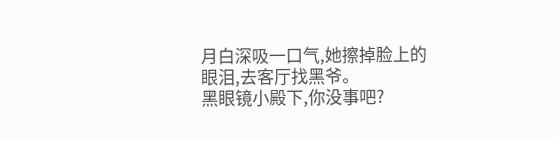月白深吸一口气,她擦掉脸上的眼泪,去客厅找黑爷。
黑眼镜小殿下,你没事吧?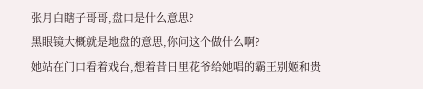张月白瞎子哥哥,盘口是什么意思?
黑眼镜大概就是地盘的意思,你问这个做什么啊?
她站在门口看着戏台,想着昔日里花爷给她唱的霸王别姬和贵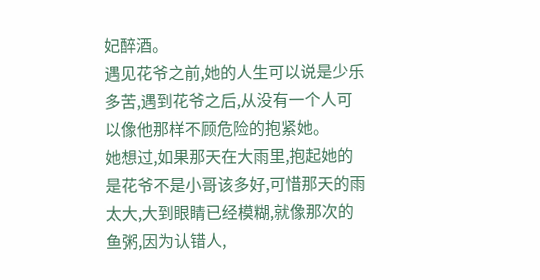妃醉酒。
遇见花爷之前,她的人生可以说是少乐多苦,遇到花爷之后,从没有一个人可以像他那样不顾危险的抱紧她。
她想过,如果那天在大雨里,抱起她的是花爷不是小哥该多好,可惜那天的雨太大,大到眼睛已经模糊,就像那次的鱼粥,因为认错人,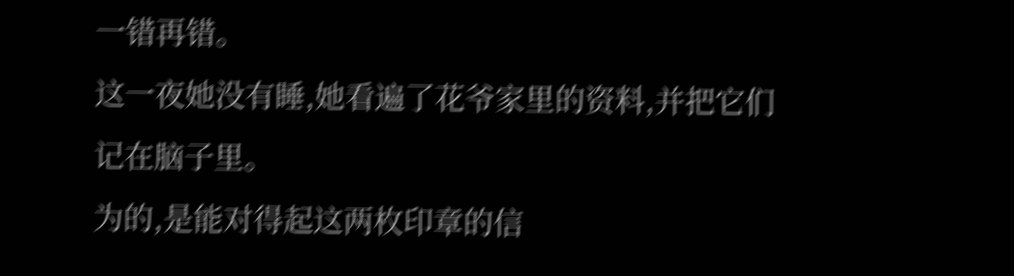一错再错。
这一夜她没有睡,她看遍了花爷家里的资料,并把它们记在脑子里。
为的,是能对得起这两枚印章的信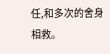任,和多次的舍身相救。